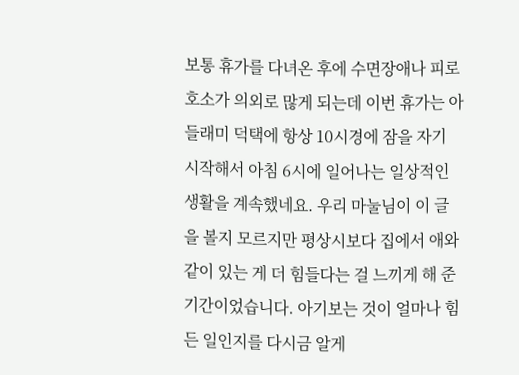보통 휴가를 다녀온 후에 수면장애나 피로호소가 의외로 많게 되는데 이번 휴가는 아들래미 덕택에 항상 10시경에 잠을 자기 시작해서 아침 6시에 일어나는 일상적인 생활을 계속했네요. 우리 마눌님이 이 글을 볼지 모르지만 평상시보다 집에서 애와 같이 있는 게 더 힘들다는 걸 느끼게 해 준 기간이었습니다. 아기보는 것이 얼마나 힘든 일인지를 다시금 알게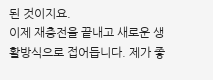된 것이지요.
이제 재충전을 끝내고 새로운 생활방식으로 접어듭니다. 제가 좋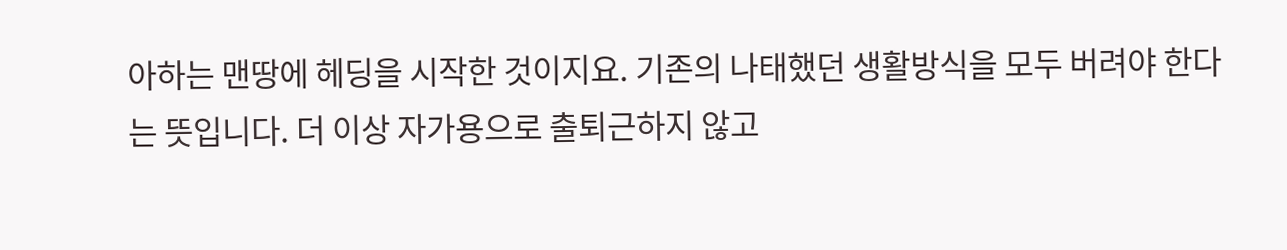아하는 맨땅에 헤딩을 시작한 것이지요. 기존의 나태했던 생활방식을 모두 버려야 한다는 뜻입니다. 더 이상 자가용으로 출퇴근하지 않고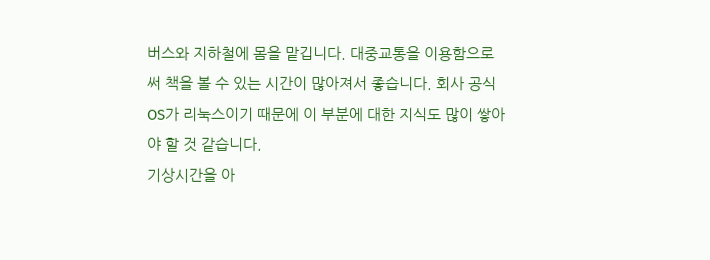버스와 지하철에 몸을 맡깁니다. 대중교통을 이용함으로써 책을 볼 수 있는 시간이 많아져서 좋습니다. 회사 공식 OS가 리눅스이기 때문에 이 부분에 대한 지식도 많이 쌓아야 할 것 같습니다.
기상시간을 아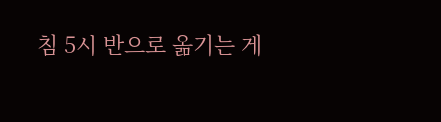침 5시 반으로 옮기는 게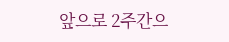앞으로 2주간으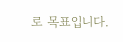로 목표입니다.